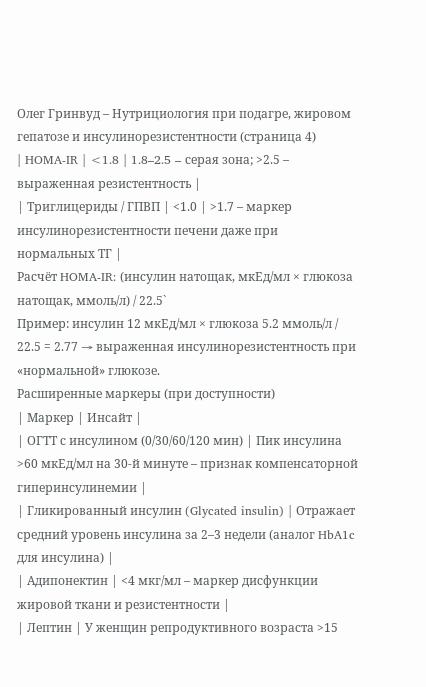Олег Гринвуд – Нутрициология при подагре, жировом гепатозе и инсулинорезистентности (страница 4)
| HOMA-IR | <1.8 | 1.8–2.5 – серая зона; >2.5 – выраженная резистентность |
| Триглицериды / ГПВП | <1.0 | >1.7 – маркер инсулинорезистентности печени даже при нормальных ТГ |
Расчёт HOMA-IR: (инсулин натощак, мкЕд/мл × глюкоза натощак, ммоль/л) / 22.5`
Пример: инсулин 12 мкЕд/мл × глюкоза 5.2 ммоль/л / 22.5 = 2.77 → выраженная инсулинорезистентность при «нормальной» глюкозе.
Расширенные маркеры (при доступности)
| Маркер | Инсайт |
| ОГТТ с инсулином (0/30/60/120 мин) | Пик инсулина >60 мкЕд/мл на 30-й минуте – признак компенсаторной гиперинсулинемии |
| Гликированный инсулин (Glycated insulin) | Отражает средний уровень инсулина за 2–3 недели (аналог HbA1c для инсулина) |
| Адипонектин | <4 мкг/мл – маркер дисфункции жировой ткани и резистентности |
| Лептин | У женщин репродуктивного возраста >15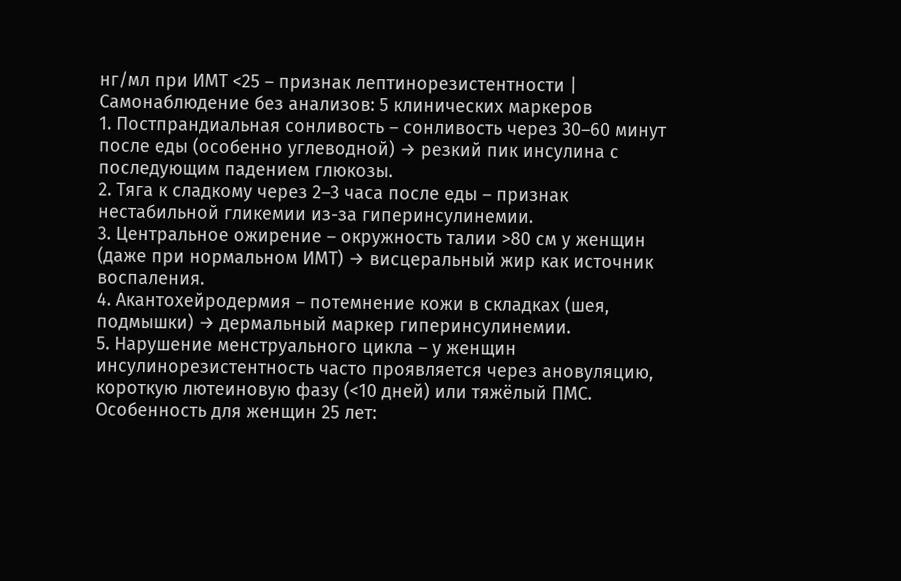нг/мл при ИМТ <25 – признак лептинорезистентности |
Самонаблюдение без анализов: 5 клинических маркеров
1. Постпрандиальная сонливость – сонливость через 30–60 минут после еды (особенно углеводной) → резкий пик инсулина с последующим падением глюкозы.
2. Тяга к сладкому через 2–3 часа после еды – признак нестабильной гликемии из-за гиперинсулинемии.
3. Центральное ожирение – окружность талии >80 см у женщин (даже при нормальном ИМТ) → висцеральный жир как источник воспаления.
4. Акантохейродермия – потемнение кожи в складках (шея, подмышки) → дермальный маркер гиперинсулинемии.
5. Нарушение менструального цикла – у женщин инсулинорезистентность часто проявляется через ановуляцию, короткую лютеиновую фазу (<10 дней) или тяжёлый ПМС.
Особенность для женщин 25 лет: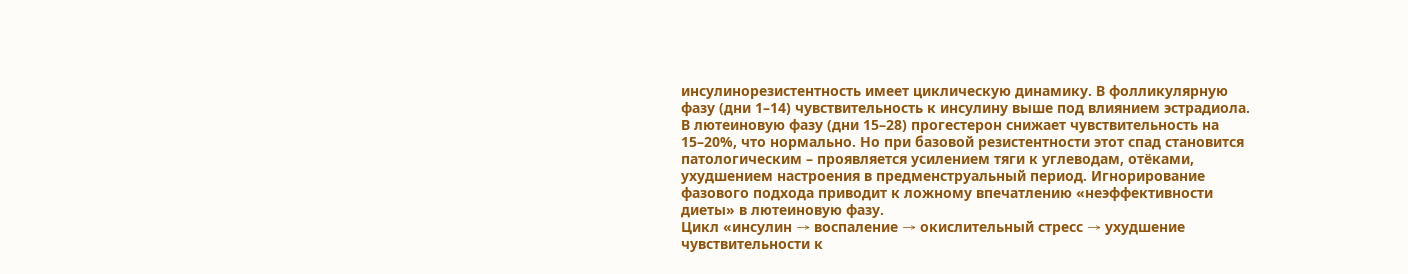инсулинорезистентность имеет циклическую динамику. В фолликулярную фазу (дни 1–14) чувствительность к инсулину выше под влиянием эстрадиола. В лютеиновую фазу (дни 15–28) прогестерон снижает чувствительность на 15–20%, что нормально. Но при базовой резистентности этот спад становится патологическим – проявляется усилением тяги к углеводам, отёками, ухудшением настроения в предменструальный период. Игнорирование фазового подхода приводит к ложному впечатлению «неэффективности диеты» в лютеиновую фазу.
Цикл «инсулин → воспаление → окислительный стресс → ухудшение чувствительности к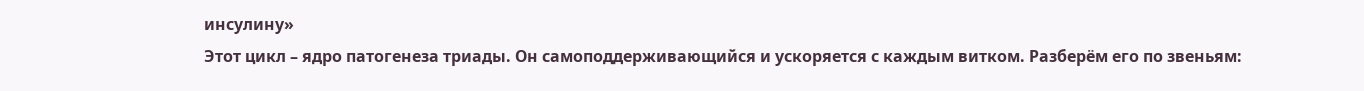инсулину»
Этот цикл – ядро патогенеза триады. Он самоподдерживающийся и ускоряется с каждым витком. Разберём его по звеньям: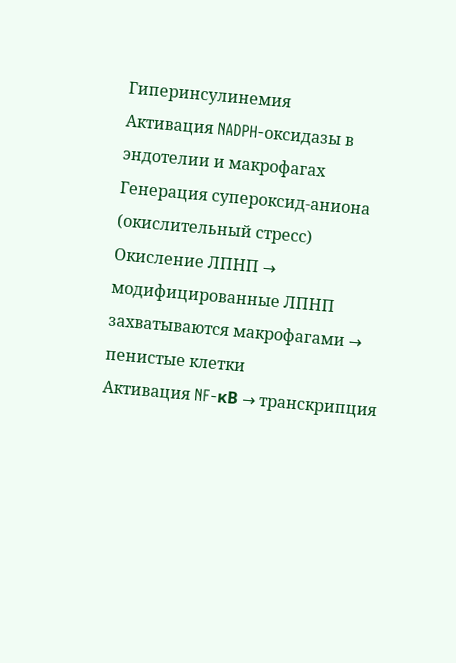Гиперинсулинемия
Активация NADPH-оксидазы в эндотелии и макрофагах
Генерация супероксид-аниона (окислительный стресс)
Окисление ЛПНП → модифицированные ЛПНП захватываются макрофагами → пенистые клетки
Активация NF-κB → транскрипция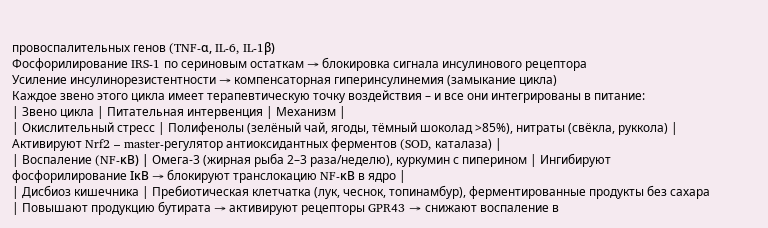провоспалительных генов (TNF-α, IL-6, IL-1β)
Фосфорилирование IRS-1 по сериновым остаткам → блокировка сигнала инсулинового рецептора
Усиление инсулинорезистентности → компенсаторная гиперинсулинемия (замыкание цикла)
Каждое звено этого цикла имеет терапевтическую точку воздействия – и все они интегрированы в питание:
| Звено цикла | Питательная интервенция | Механизм |
| Окислительный стресс | Полифенолы (зелёный чай, ягоды, тёмный шоколад >85%), нитраты (свёкла, руккола) | Активируют Nrf2 – master-регулятор антиоксидантных ферментов (SOD, каталаза) |
| Воспаление (NF-κB) | Омега-3 (жирная рыба 2–3 раза/неделю), куркумин с пиперином | Ингибируют фосфорилирование IκB → блокируют транслокацию NF-κB в ядро |
| Дисбиоз кишечника | Пребиотическая клетчатка (лук, чеснок, топинамбур), ферментированные продукты без сахара | Повышают продукцию бутирата → активируют рецепторы GPR43 → снижают воспаление в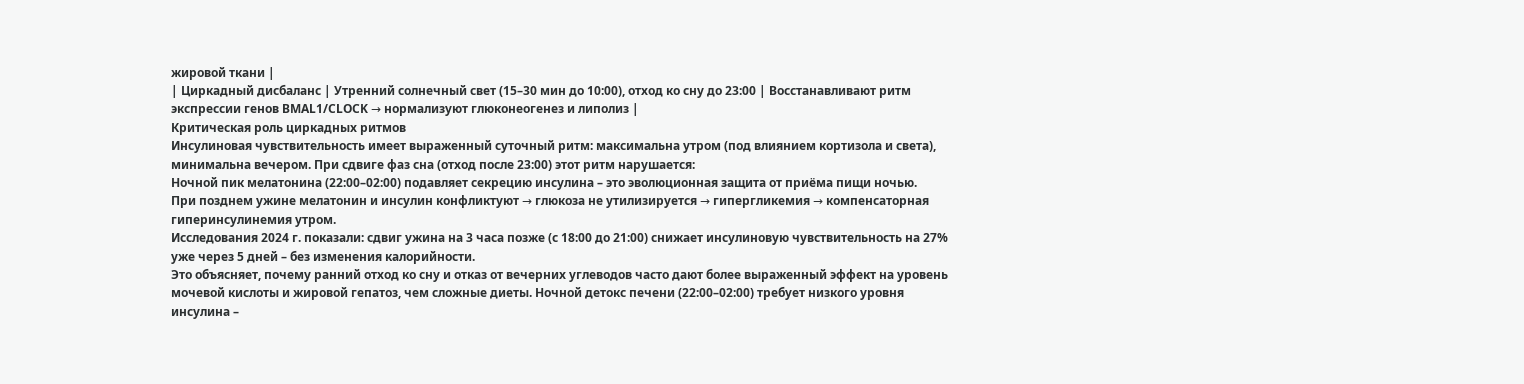жировой ткани |
| Циркадный дисбаланс | Утренний солнечный свет (15–30 мин до 10:00), отход ко сну до 23:00 | Восстанавливают ритм экспрессии генов BMAL1/CLOCK → нормализуют глюконеогенез и липолиз |
Критическая роль циркадных ритмов
Инсулиновая чувствительность имеет выраженный суточный ритм: максимальна утром (под влиянием кортизола и света), минимальна вечером. При сдвиге фаз сна (отход после 23:00) этот ритм нарушается:
Ночной пик мелатонина (22:00–02:00) подавляет секрецию инсулина – это эволюционная защита от приёма пищи ночью.
При позднем ужине мелатонин и инсулин конфликтуют → глюкоза не утилизируется → гипергликемия → компенсаторная гиперинсулинемия утром.
Исследования 2024 г. показали: сдвиг ужина на 3 часа позже (с 18:00 до 21:00) снижает инсулиновую чувствительность на 27% уже через 5 дней – без изменения калорийности.
Это объясняет, почему ранний отход ко сну и отказ от вечерних углеводов часто дают более выраженный эффект на уровень мочевой кислоты и жировой гепатоз, чем сложные диеты. Ночной детокс печени (22:00–02:00) требует низкого уровня инсулина –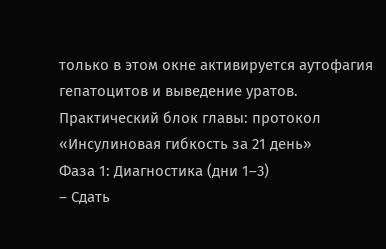только в этом окне активируется аутофагия гепатоцитов и выведение уратов.
Практический блок главы: протокол «Инсулиновая гибкость за 21 день»
Фаза 1: Диагностика (дни 1–3)
– Сдать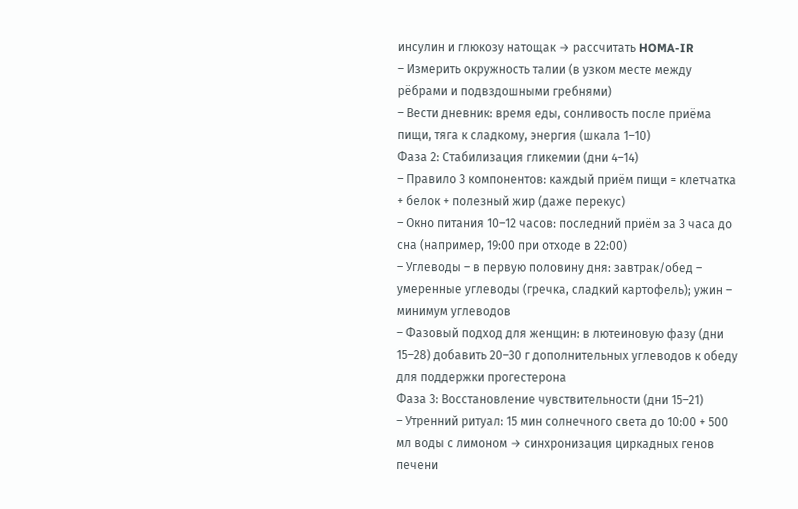инсулин и глюкозу натощак → рассчитать HOMA-IR
– Измерить окружность талии (в узком месте между рёбрами и подвздошными гребнями)
– Вести дневник: время еды, сонливость после приёма пищи, тяга к сладкому, энергия (шкала 1–10)
Фаза 2: Стабилизация гликемии (дни 4–14)
– Правило 3 компонентов: каждый приём пищи = клетчатка + белок + полезный жир (даже перекус)
– Окно питания 10–12 часов: последний приём за 3 часа до сна (например, 19:00 при отходе в 22:00)
– Углеводы – в первую половину дня: завтрак/обед – умеренные углеводы (гречка, сладкий картофель); ужин – минимум углеводов
– Фазовый подход для женщин: в лютеиновую фазу (дни 15–28) добавить 20–30 г дополнительных углеводов к обеду для поддержки прогестерона
Фаза 3: Восстановление чувствительности (дни 15–21)
– Утренний ритуал: 15 мин солнечного света до 10:00 + 500 мл воды с лимоном → синхронизация циркадных генов печени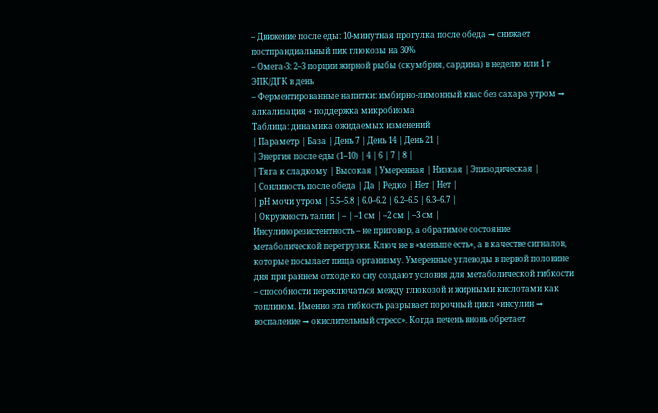– Движение после еды: 10-минутная прогулка после обеда → снижает постпрандиальный пик глюкозы на 30%
– Омега-3: 2–3 порции жирной рыбы (скумбрия, сардина) в неделю или 1 г ЭПК/ДГК в день
– Ферментированные напитки: имбирно-лимонный квас без сахара утром → алкализация + поддержка микробиома
Таблица: динамика ожидаемых изменений
| Параметр | База | День 7 | День 14 | День 21 |
| Энергия после еды (1–10) | 4 | 6 | 7 | 8 |
| Тяга к сладкому | Высокая | Умеренная | Низкая | Эпизодическая |
| Сонливость после обеда | Да | Редко | Нет | Нет |
| рН мочи утром | 5.5–5.8 | 6.0–6.2 | 6.2–6.5 | 6.3–6.7 |
| Окружность талии | – | –1 см | –2 см | –3 см |
Инсулинорезистентность – не приговор, а обратимое состояние метаболической перегрузки. Ключ не в «меньше есть», а в качестве сигналов, которые посылает пища организму. Умеренные углеводы в первой половине дня при раннем отходе ко сну создают условия для метаболической гибкости – способности переключаться между глюкозой и жирными кислотами как топливом. Именно эта гибкость разрывает порочный цикл «инсулин → воспаление → окислительный стресс». Когда печень вновь обретает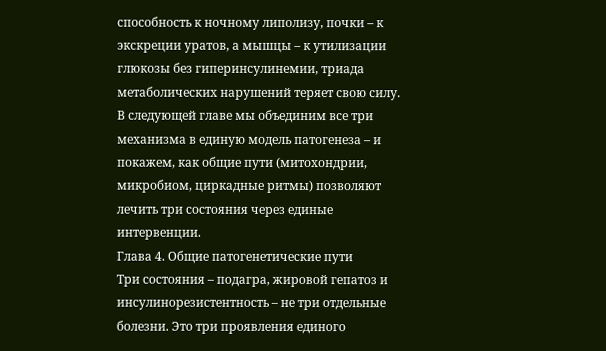способность к ночному липолизу, почки – к экскреции уратов, а мышцы – к утилизации глюкозы без гиперинсулинемии, триада метаболических нарушений теряет свою силу. В следующей главе мы объединим все три механизма в единую модель патогенеза – и покажем, как общие пути (митохондрии, микробиом, циркадные ритмы) позволяют лечить три состояния через единые интервенции.
Глава 4. Общие патогенетические пути
Три состояния – подагра, жировой гепатоз и инсулинорезистентность – не три отдельные болезни. Это три проявления единого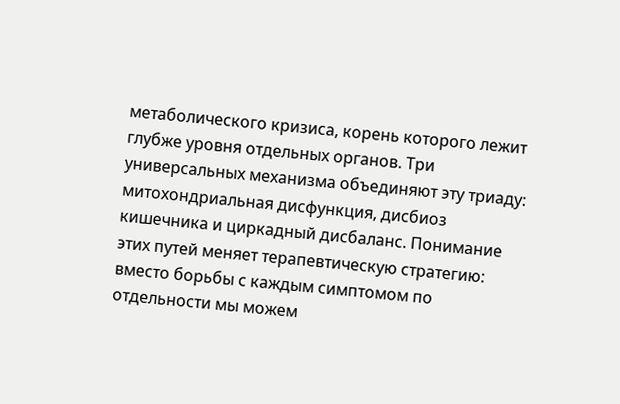метаболического кризиса, корень которого лежит глубже уровня отдельных органов. Три универсальных механизма объединяют эту триаду: митохондриальная дисфункция, дисбиоз кишечника и циркадный дисбаланс. Понимание этих путей меняет терапевтическую стратегию: вместо борьбы с каждым симптомом по отдельности мы можем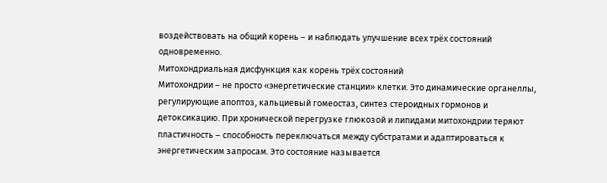воздействовать на общий корень – и наблюдать улучшение всех трёх состояний одновременно.
Митохондриальная дисфункция как корень трёх состояний
Митохондрии – не просто «энергетические станции» клетки. Это динамические органеллы, регулирующие апоптоз, кальциевый гомеостаз, синтез стероидных гормонов и детоксикацию. При хронической перегрузке глюкозой и липидами митохондрии теряют пластичность – способность переключаться между субстратами и адаптироваться к энергетическим запросам. Это состояние называется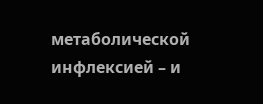метаболической инфлексией – и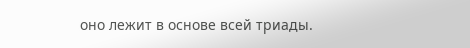оно лежит в основе всей триады.